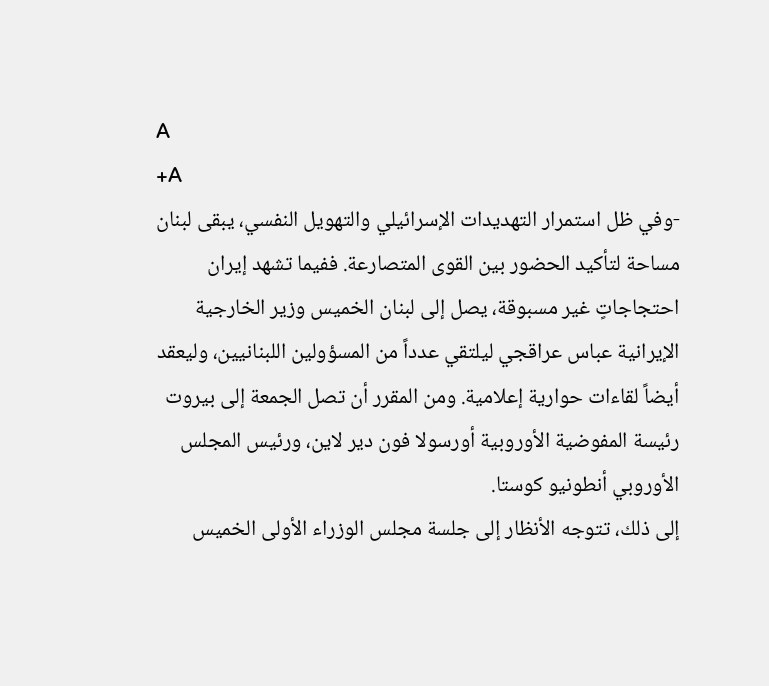A
+A
-وفي ظل استمرار التهديدات الإسرائيلي والتهويل النفسي، يبقى لبنان مساحة لتأكيد الحضور بين القوى المتصارعة. ففيما تشهد إيران احتجاجاتٍ غير مسبوقة، يصل إلى لبنان الخميس وزير الخارجية الإيرانية عباس عراقجي ليلتقي عدداً من المسؤولين اللبنانيين، وليعقد أيضاً لقاءات حوارية إعلامية. ومن المقرر أن تصل الجمعة إلى بيروت رئيسة المفوضية الأوروبية أورسولا فون دير لاين، ورئيس المجلس الأوروبي أنطونيو كوستا.
إلى ذلك، تتوجه الأنظار إلى جلسة مجلس الوزراء الأولى الخميس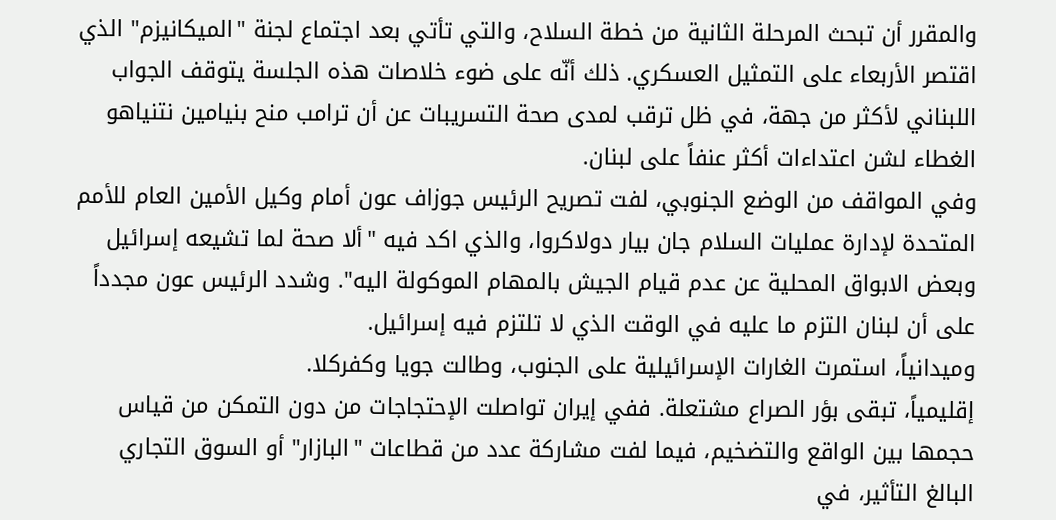والمقرر أن تبحث المرحلة الثانية من خطة السلاح، والتي تأتي بعد اجتماع لجنة "الميكانيزم" الذي اقتصر الأربعاء على التمثيل العسكري. ذلك أنّه على ضوء خلاصات هذه الجلسة يتوقف الجواب اللبناني لأكثر من جهة، في ظل ترقب لمدى صحة التسريبات عن أن ترامب منح بنيامين نتنياهو الغطاء لشن اعتداءات أكثر عنفاً على لبنان.
وفي المواقف من الوضع الجنوبي، لفت تصريح الرئيس جوزاف عون أمام وكيل الأمين العام للأمم المتحدة لإدارة عمليات السلام جان بيار دولاكروا، والذي اكد فيه "ألا صحة لما تشيعه إسرائيل وبعض الابواق المحلية عن عدم قيام الجيش بالمهام الموكولة اليه". وشدد الرئيس عون مجدداً على أن لبنان التزم ما عليه في الوقت الذي لا تلتزم فيه إسرائيل.
وميدانياً، استمرت الغارات الإسرائيلية على الجنوب، وطالت جويا وكفركلا.
إقليمياً، تبقى بؤر الصراع مشتعلة. ففي إيران تواصلت الإحتجاجات من دون التمكن من قياس حجمها بين الواقع والتضخيم، فيما لفت مشاركة عدد من قطاعات "البازار" أو السوق التجاري البالغ التأثير، في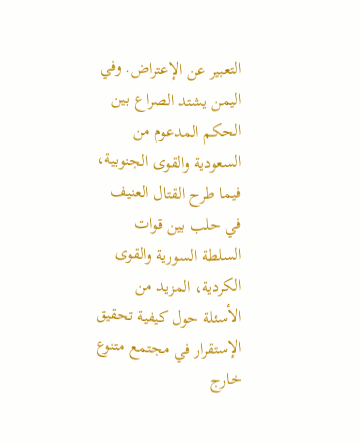التعبير عن الإعتراض. وفي اليمن يشتد الصراع بين الحكم المدعوم من السعودية والقوى الجنوبية، فيما طرح القتال العنيف في حلب بين قوات السلطة السورية والقوى الكردية، المزيد من الأسئلة حول كيفية تحقيق الإستقرار في مجتمع متنوع خارج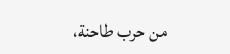من حرب طاحنة،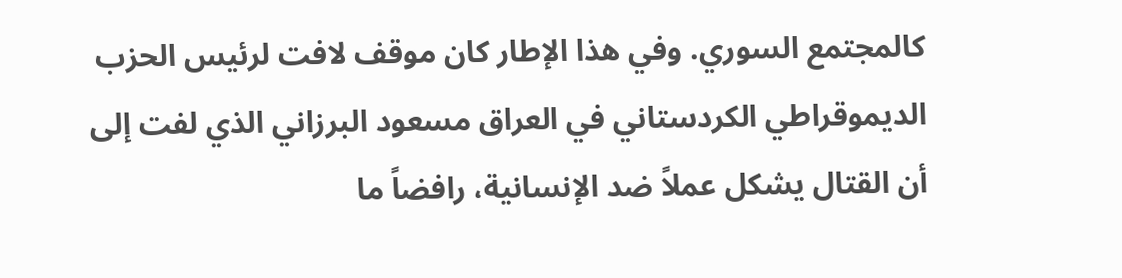كالمجتمع السوري. وفي هذا الإطار كان موقف لافت لرئيس الحزب الديموقراطي الكردستاني في العراق مسعود البرزاني الذي لفت إلى أن القتال يشكل عملاً ضد الإنسانية، رافضاً ما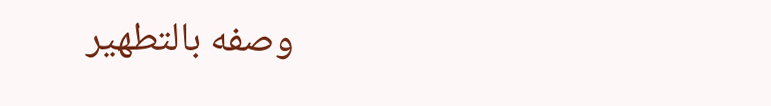وصفه بالتطهير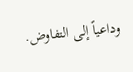وداعياً إلى التفاوض.